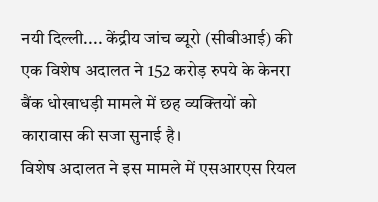नयी दिल्ली.... केंद्रीय जांच ब्यूरो (सीबीआई) की एक विशेष अदालत ने 152 करोड़ रुपये के केनरा बैंक धोखाधड़ी मामले में छह व्यक्तियों को कारावास की सजा सुनाई है।
विशेष अदालत ने इस मामले में एसआरएस रियल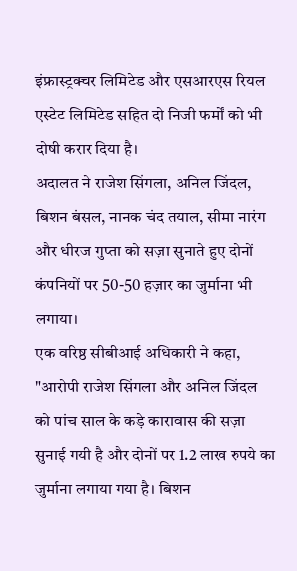इंफ्रास्ट्रक्चर लिमिटेड और एसआरएस रियल एस्टेट लिमिटेड सहित दो निजी फर्मों को भी दोषी करार दिया है।
अदालत ने राजेश सिंगला, अनिल जिंदल, बिशन बंसल, नानक चंद तयाल, सीमा नारंग और धीरज गुप्ता को सज़ा सुनाते हुए दोनों कंपनियों पर 50-50 हज़ार का जुर्माना भी लगाया।
एक वरिष्ठ सीबीआई अधिकारी ने कहा, "आरोपी राजेश सिंगला और अनिल जिंदल को पांच साल के कड़े कारावास की सज़ा सुनाई गयी है और दोनों पर 1.2 लाख रुपये का जुर्माना लगाया गया है। बिशन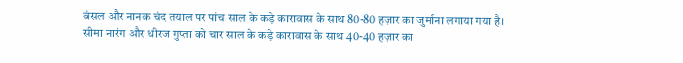बंसल और नानक चंद तयाल पर पांच साल के कड़े कारावास के साथ 80-80 हज़ार का जुर्माना लगाया गया है। सीमा नारंग और धीरज गुप्ता को चार साल के कड़े कारावास के साथ 40-40 हज़ार का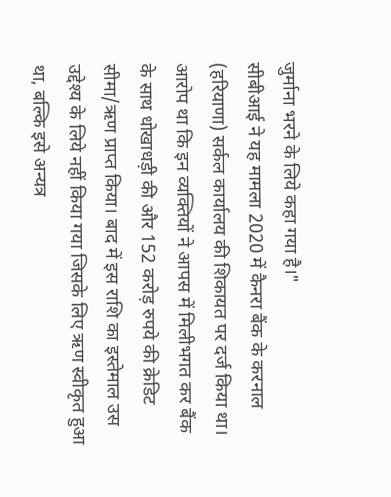जुर्माना भरने के लिये कहा गया है।"
सीबीआई ने यह मामला 2020 में कैनरा बैंक के करनाल (हरियाणा) सर्कल कार्यालय की शिकायत पर दर्ज किया था। आरोप था कि इन व्यक्तियों ने आपस में मिलीभगत कर बैंक के साथ धोखाधड़ी की और 152 करोड़ रुपये की क्रेडिट सीमा/ऋण प्राप्त किया। बाद में इस राशि का इस्तेमाल उस उद्देश्य के लिये नहीं किया गया जिसके लिए ऋण स्वीकृत हुआ था, बल्कि इसे अन्यत्र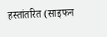हस्तांतरित (साइफन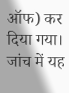ऑफ) कर दिया गया।
जांच में यह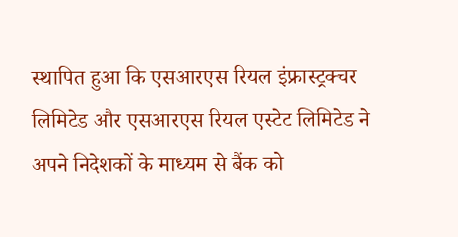स्थापित हुआ कि एसआरएस रियल इंफ्रास्ट्रक्चर लिमिटेड और एसआरएस रियल एस्टेट लिमिटेड ने अपने निदेशकों के माध्यम से बैंक को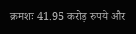क्रमशः 41.95 करोड़ रुपये और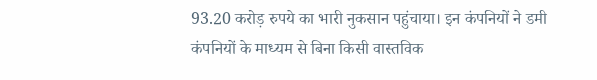93.20 करोड़ रुपये का भारी नुकसान पहुंचाया। इन कंपनियों ने डमी कंपनियों के माध्यम से बिना किसी वास्तविक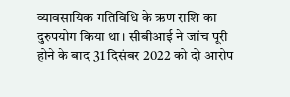व्यावसायिक गतिविधि के ऋण राशि का दुरुपयोग किया था। सीबीआई ने जांच पूरी होने के बाद 31 दिसंबर 2022 को दो आरोप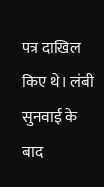पत्र दाखिल किए थे। लंबी सुनवाई के बाद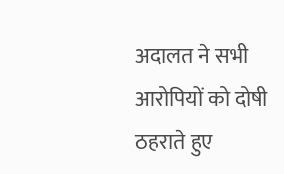अदालत ने सभी आरोपियों को दोषी ठहराते हुए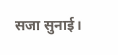सजा सुनाई।